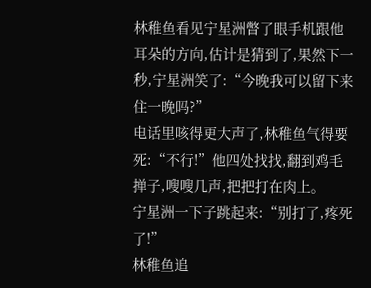林稚鱼看见宁星洲瞥了眼手机跟他耳朵的方向,估计是猜到了,果然下一秒,宁星洲笑了:“今晚我可以留下来住一晚吗?”
电话里咳得更大声了,林稚鱼气得要死:“不行!”他四处找找,翻到鸡毛掸子,嗖嗖几声,把把打在肉上。
宁星洲一下子跳起来:“别打了,疼死了!”
林稚鱼追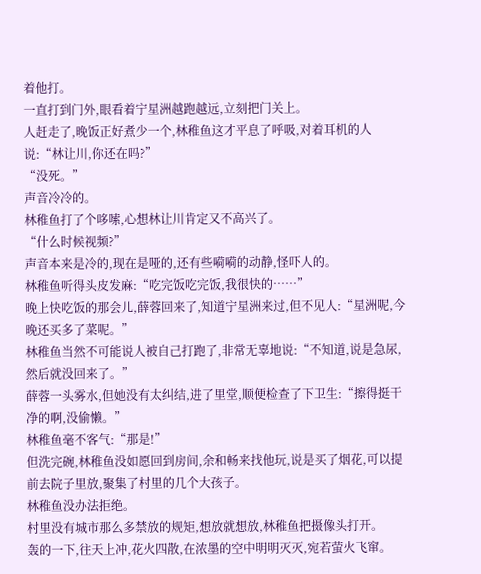着他打。
一直打到门外,眼看着宁星洲越跑越远,立刻把门关上。
人赶走了,晚饭正好煮少一个,林稚鱼这才平息了呼吸,对着耳机的人说:“林让川,你还在吗?”
“没死。”
声音冷冷的。
林稚鱼打了个哆嗦,心想林让川肯定又不高兴了。
“什么时候视频?”
声音本来是冷的,现在是哑的,还有些嗬嗬的动静,怪吓人的。
林稚鱼听得头皮发麻:“吃完饭吃完饭,我很快的……”
晚上快吃饭的那会儿,薛蓉回来了,知道宁星洲来过,但不见人:“星洲呢,今晚还买多了菜呢。”
林稚鱼当然不可能说人被自己打跑了,非常无辜地说:“不知道,说是急尿,然后就没回来了。”
薛蓉一头雾水,但她没有太纠结,进了里堂,顺便检查了下卫生:“擦得挺干净的啊,没偷懒。”
林稚鱼毫不客气:“那是!”
但洗完碗,林稚鱼没如愿回到房间,余和畅来找他玩,说是买了烟花,可以提前去院子里放,聚集了村里的几个大孩子。
林稚鱼没办法拒绝。
村里没有城市那么多禁放的规矩,想放就想放,林稚鱼把摄像头打开。
轰的一下,往天上冲,花火四散,在浓墨的空中明明灭灭,宛若萤火飞窜。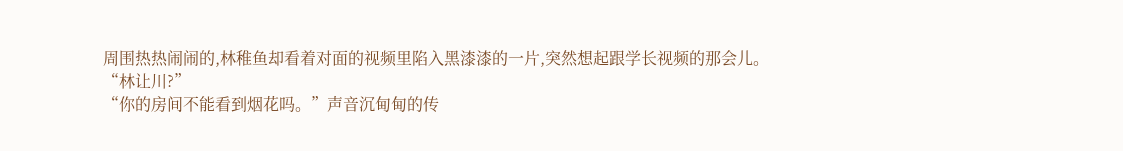周围热热闹闹的,林稚鱼却看着对面的视频里陷入黑漆漆的一片,突然想起跟学长视频的那会儿。
“林让川?”
“你的房间不能看到烟花吗。”声音沉甸甸的传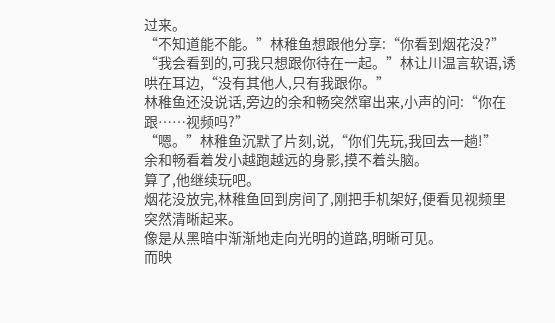过来。
“不知道能不能。”林稚鱼想跟他分享:“你看到烟花没?”
“我会看到的,可我只想跟你待在一起。”林让川温言软语,诱哄在耳边,“没有其他人,只有我跟你。”
林稚鱼还没说话,旁边的余和畅突然窜出来,小声的问:“你在跟……视频吗?”
“嗯。”林稚鱼沉默了片刻,说,“你们先玩,我回去一趟!”
余和畅看着发小越跑越远的身影,摸不着头脑。
算了,他继续玩吧。
烟花没放完,林稚鱼回到房间了,刚把手机架好,便看见视频里突然清晰起来。
像是从黑暗中渐渐地走向光明的道路,明晰可见。
而映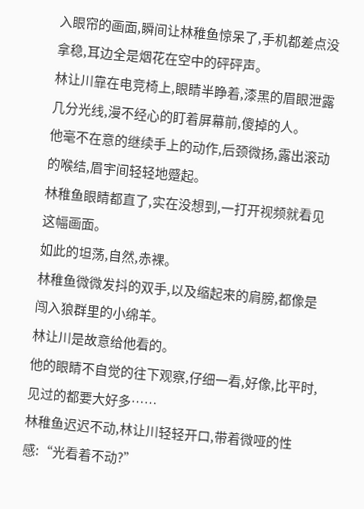入眼帘的画面,瞬间让林稚鱼惊呆了,手机都差点没拿稳,耳边全是烟花在空中的砰砰声。
林让川靠在电竞椅上,眼睛半睁着,漆黑的眉眼泄露几分光线,漫不经心的盯着屏幕前,傻掉的人。
他毫不在意的继续手上的动作,后颈微扬,露出滚动的喉结,眉宇间轻轻地蹙起。
林稚鱼眼睛都直了,实在没想到,一打开视频就看见这幅画面。
如此的坦荡,自然,赤裸。
林稚鱼微微发抖的双手,以及缩起来的肩膀,都像是闯入狼群里的小绵羊。
林让川是故意给他看的。
他的眼睛不自觉的往下观察,仔细一看,好像,比平时,见过的都要大好多……
林稚鱼迟迟不动,林让川轻轻开口,带着微哑的性感:“光看着不动?”